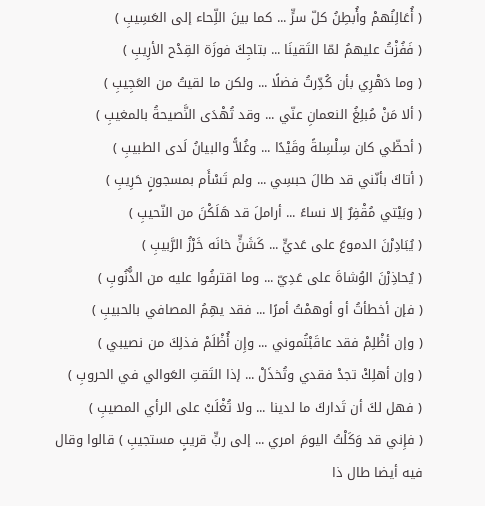( أُعَالِنُهمْ وأُبطِنُ كلّ سرٍّ ... كما بينَ اللِّحاء إلى العَسِيبِ )
( فَفُزْتُ عليهمُ لمّا التَقينَا ... بتاجِكَ فوزَة القِدْح الأرِيبِ )
( وما دَهْرِي بأن كُدِّرتُ فضلًا ... ولكن ما لقيتُ من العَجِيبِ )
( ألا مَنْ مُبلِغُ النعمانِ عنّي ... وقد تُهْدَى النَّصيحةُ بالمغيبِ )
( أحظّي كان سِلْسِلةً وقَيْدًا ... وغُلاًّ والبيانُ لَدى الطبيبِ )
( أتاكَ بأنّني قد طالَ حبسِي ... ولم تَسْأَم بمسجونٍ حَرِيبِ )
( وبَيْتي مُقْفِرٌ إلا نساءً ... أراملَ قد هَلَكْنَ من النّحيبِ )
( يُبَادِرْنَ الدموعَ على عَديٍّ ... كَشَنٍّ خانَه خَرْزُ الرَّبيبِ )
( يُحاذِرْنَ الوُشاةَ على عَدِيّ ... وما اقترفُوا عليه من الذُّنُوبِ )
( فإن أخطأتُ أو أوهمْتُ أمرًا ... فقد يهِمُ المصافي بالحبيبِ )
( وإن أظْلِمْ فقد عاقَبْتُموني ... وإِن أُظْلَمْ فذلِكَ من نصيبي )
( وإن أهلِكْ تجدْ فقدي وتُخذَلْ ... إذا التَقتِ العَوالي في الحروبِ )
( فهل لكَ أن تَداركَ ما لدينا ... ولا تُغْلَبْ على الرأي المصيبِ )
( فإِني قد وَكَلْتُ اليومَ امري ... إلى ربٍّ قريبٍ مستجيبِ ) قالوا وقال فيه أيضا طال ذا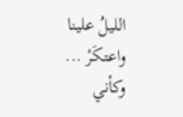الليلُ علينا واعتكَرْ ... وكأني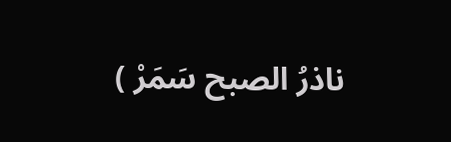ناذرُ الصبح سَمَرْ )